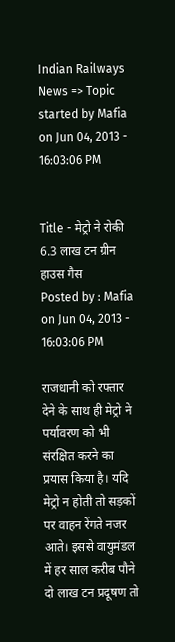Indian Railways News => Topic started by Mafia on Jun 04, 2013 - 16:03:06 PM


Title - मेट्रो ने रोकी 6.3 लाख टन ग्रीन हाउस गैस
Posted by : Mafia on Jun 04, 2013 - 16:03:06 PM

राजधानी को रफ्तार देने के साथ ही मेट्रो ने पर्यावरण को भी संरक्षित करने का प्रयास किया है। यदि मेट्रो न होती तो सड़कों पर वाहन रेंगते नजर आते। इससे वायुमंडल में हर साल करीब पौने दो लाख टन प्रदूषण तो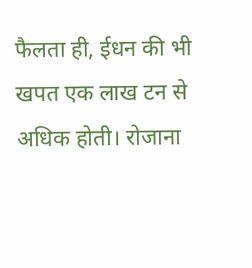फैलता ही, ईधन की भी खपत एक लाख टन से अधिक होती। रोजाना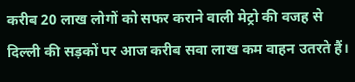करीब 20 लाख लोगों को सफर कराने वाली मेट्रो की वजह से दिल्ली की सड़कों पर आज करीब सवा लाख कम वाहन उतरते हैं।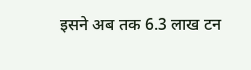इसने अब तक 6.3 लाख टन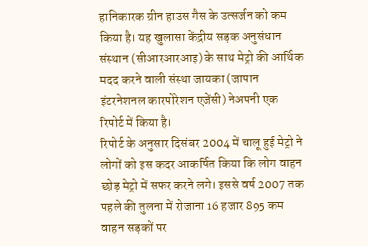हानिकारक ग्रीन हाउस गैस के उत्सर्जन को कम किया है। यह खुलासा केंद्रीय सड़क अनुसंधान संस्थान (सीआरआरआइ) के साथ मेट्रो की आर्थिक मदद करने वाली संस्था जायका (जापान इंटरनेशनल कारपोरेशन एजेंसी) नेअपनी एक रिपोर्ट में किया है।
रिपोर्ट के अनुसार दिसंबर 2004 में चालू हुई मेट्रो ने लोगों को इस कदर आकर्षित किया कि लोग वाहन छोड़ मेट्रो में सफर करने लगे। इससे वर्ष 2007 तक पहले की तुलना में रोजाना 16 हजार 895 कम वाहन सड़कों पर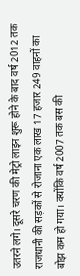उतरने लगे। दूसरे चरण की मेट्रो लाइन शुरू होने के बाद वर्ष 2012 तक राजधानी की सड़कों से रोजाना एक लाख 17 हजार 249 वाहनों का बोझ कम हो गया। क्योंकि वर्ष 2007 तक बस की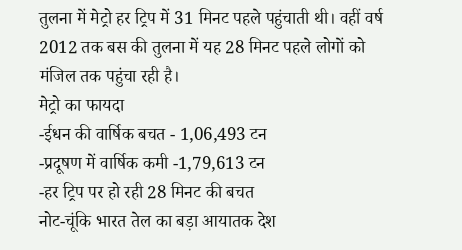तुलना में मेट्रो हर ट्रिप में 31 मिनट पहले पहुंचाती थी। वहीं वर्ष 2012 तक बस की तुलना में यह 28 मिनट पहले लोगों को मंजिल तक पहुंचा रही है।
मेट्रो का फायदा
-ईधन की वार्षिक बचत - 1,06,493 टन
-प्रदूषण में वार्षिक कमी -1,79,613 टन
-हर ट्रिप पर हो रही 28 मिनट की बचत
नोट-चूंकि भारत तेल का बड़ा आयातक देश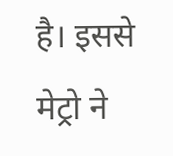है। इससे मेट्रो ने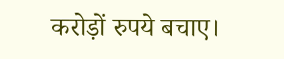करोड़ों रुपये बचाए।